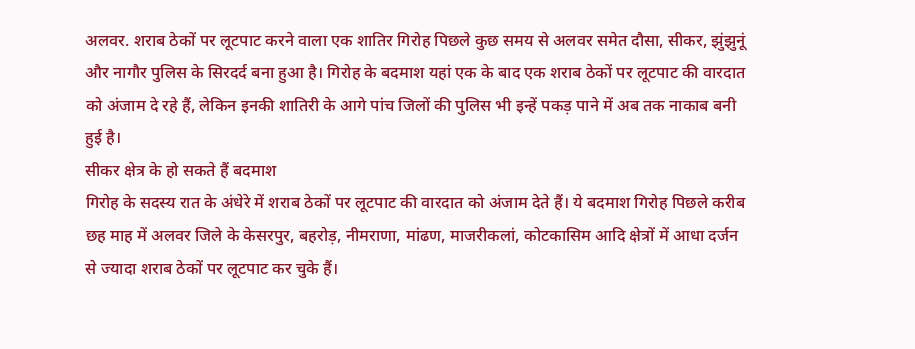अलवर. शराब ठेकों पर लूटपाट करने वाला एक शातिर गिरोह पिछले कुछ समय से अलवर समेत दौसा, सीकर, झुंझुनूं और नागौर पुलिस के सिरदर्द बना हुआ है। गिरोह के बदमाश यहां एक के बाद एक शराब ठेकों पर लूटपाट की वारदात को अंजाम दे रहे हैं, लेकिन इनकी शातिरी के आगे पांच जिलों की पुलिस भी इन्हें पकड़ पाने में अब तक नाकाब बनी हुई है।
सीकर क्षेत्र के हो सकते हैं बदमाश
गिरोह के सदस्य रात के अंधेरे में शराब ठेकों पर लूटपाट की वारदात को अंजाम देते हैं। ये बदमाश गिरोह पिछले करीब छह माह में अलवर जिले के केसरपुर, बहरोड़, नीमराणा, मांढण, माजरीकलां, कोटकासिम आदि क्षेत्रों में आधा दर्जन से ज्यादा शराब ठेकों पर लूटपाट कर चुके हैं।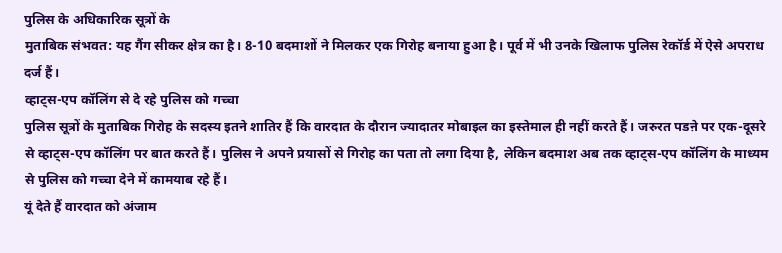पुलिस के अधिकारिक सूत्रों के
मुताबिक संभवत: यह गैंग सीकर क्षेत्र का है। 8-10 बदमाशों ने मिलकर एक गिरोह बनाया हुआ है। पूर्व में भी उनके खिलाफ पुलिस रेकॉर्ड में ऐसे अपराध दर्ज हैं।
व्हाट्स-एप कॉलिंग से दे रहे पुलिस को गच्चा
पुलिस सूत्रों के मुताबिक गिरोह के सदस्य इतने शातिर हैं कि वारदात के दौरान ज्यादातर मोबाइल का इस्तेमाल ही नहीं करते हैं। जरुरत पडऩे पर एक-दूसरे से व्हाट्स-एप कॉलिंग पर बात करते हैं। पुलिस ने अपने प्रयासों से गिरोह का पता तो लगा दिया है, लेकिन बदमाश अब तक व्हाट्स-एप कॉलिंग के माध्यम से पुलिस को गच्चा देने में कामयाब रहे हैं।
यूं देते हैं वारदात को अंजाम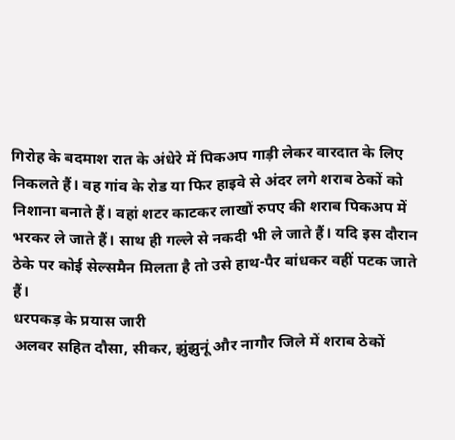गिरोह के बदमाश रात के अंधेरे में पिकअप गाड़ी लेकर वारदात के लिए निकलते हैं। वह गांव के रोड या फिर हाइवे से अंदर लगे शराब ठेकों को निशाना बनाते हैं। वहां शटर काटकर लाखों रुपए की शराब पिकअप में भरकर ले जाते हैं। साथ ही गल्ले से नकदी भी ले जाते हैं। यदि इस दौरान ठेके पर कोई सेल्समैन मिलता है तो उसे हाथ-पैर बांधकर वहीं पटक जाते हैं।
धरपकड़ के प्रयास जारी
अलवर सहित दौसा, सीकर, झुंझुनूं और नागौर जिले में शराब ठेकों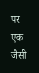पर एक जैसी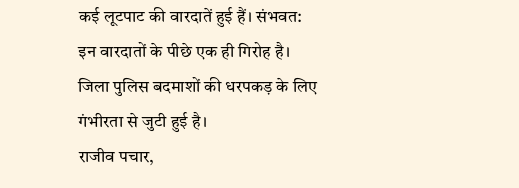कई लूटपाट की वारदातें हुई हैं। संभवत: इन वारदातों के पीछे एक ही गिरोह है। जिला पुलिस बदमाशों की धरपकड़ के लिए गंभीरता से जुटी हुई है।
राजीव पचार,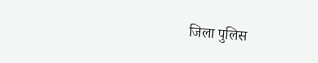जिला पुलिस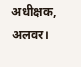अधीक्षक, अलवर।